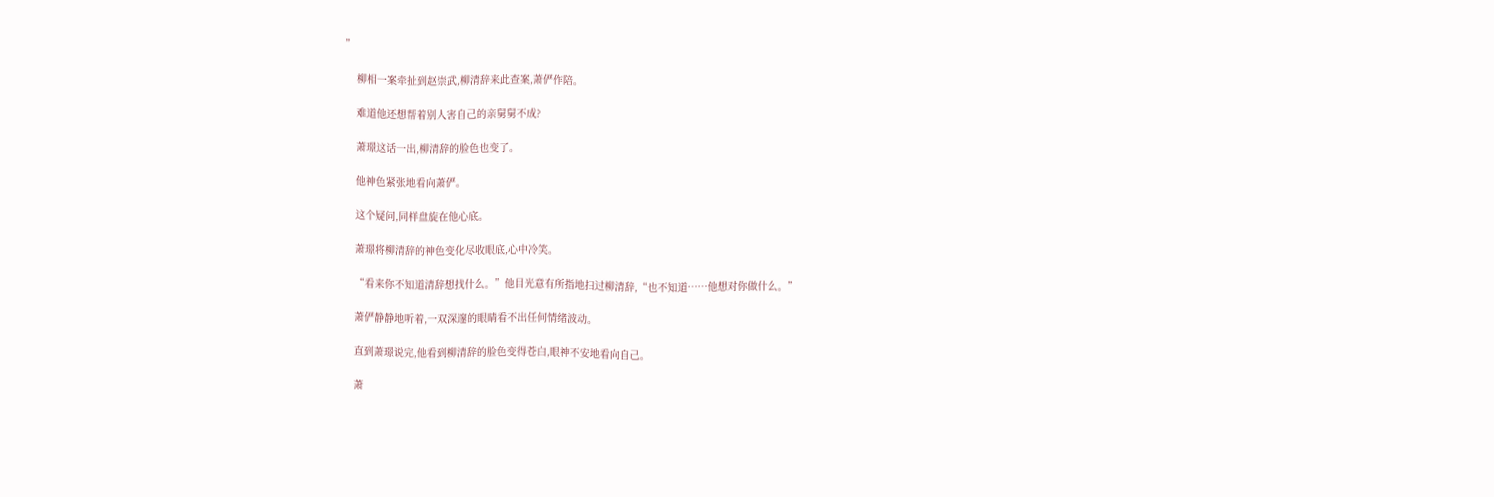”

    柳相一案牵扯到赵崇武,柳清辞来此查案,萧俨作陪。

    难道他还想帮着别人害自己的亲舅舅不成?

    萧璟这话一出,柳清辞的脸色也变了。

    他神色紧张地看向萧俨。

    这个疑问,同样盘旋在他心底。

    萧璟将柳清辞的神色变化尽收眼底,心中冷笑。

    “看来你不知道清辞想找什么。”他目光意有所指地扫过柳清辞,“也不知道……他想对你做什么。”

    萧俨静静地听着,一双深邃的眼睛看不出任何情绪波动。

    直到萧璟说完,他看到柳清辞的脸色变得苍白,眼神不安地看向自己。

    萧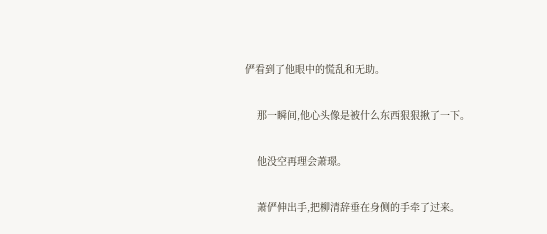俨看到了他眼中的慌乱和无助。

    那一瞬间,他心头像是被什么东西狠狠揪了一下。

    他没空再理会萧璟。

    萧俨伸出手,把柳清辞垂在身侧的手牵了过来。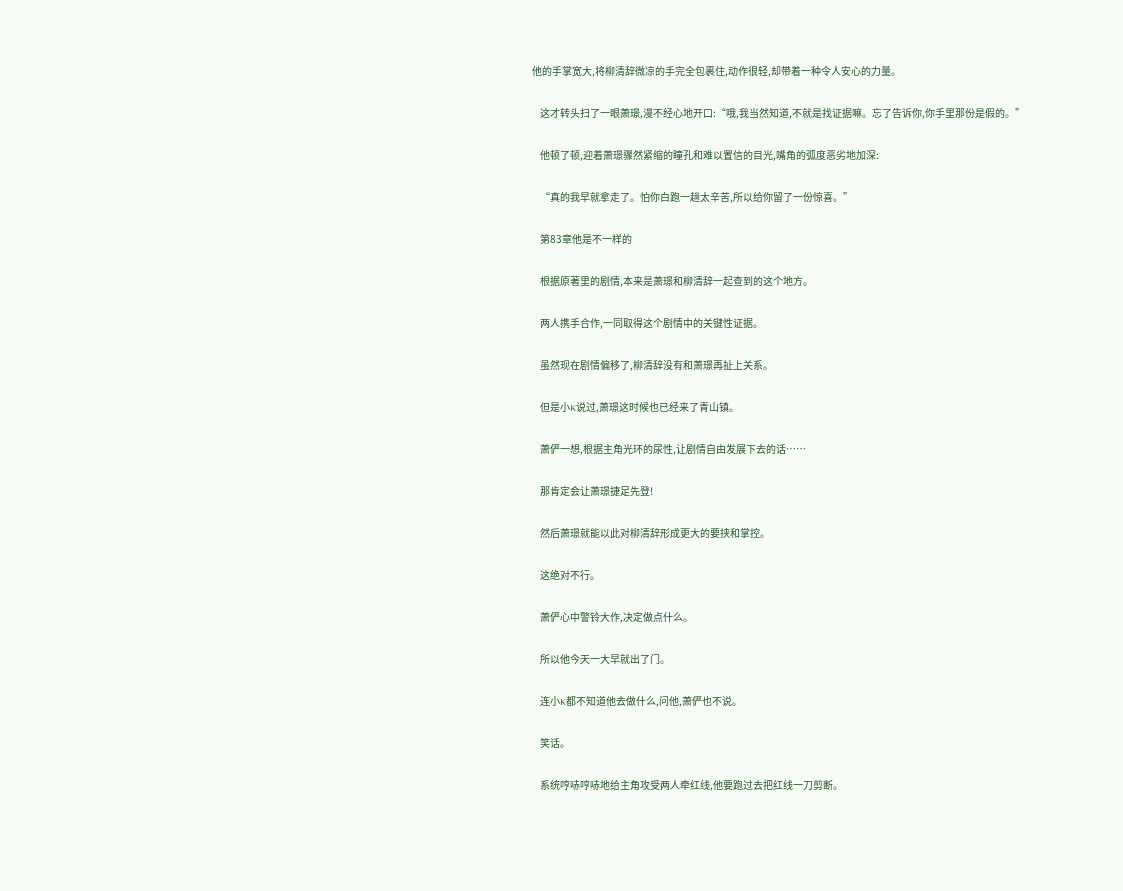他的手掌宽大,将柳清辞微凉的手完全包裹住,动作很轻,却带着一种令人安心的力量。

    这才转头扫了一眼萧璟,漫不经心地开口:“哦,我当然知道,不就是找证据嘛。忘了告诉你,你手里那份是假的。”

    他顿了顿,迎着萧璟骤然紧缩的瞳孔和难以置信的目光,嘴角的弧度恶劣地加深:

    “真的我早就拿走了。怕你白跑一趟太辛苦,所以给你留了一份惊喜。”

    第83章他是不一样的

    根据原著里的剧情,本来是萧璟和柳清辞一起查到的这个地方。

    两人携手合作,一同取得这个剧情中的关键性证据。

    虽然现在剧情偏移了,柳清辞没有和萧璟再扯上关系。

    但是小K说过,萧璟这时候也已经来了青山镇。

    萧俨一想,根据主角光环的尿性,让剧情自由发展下去的话……

    那肯定会让萧璟捷足先登!

    然后萧璟就能以此对柳清辞形成更大的要挟和掌控。

    这绝对不行。

    萧俨心中警铃大作,决定做点什么。

    所以他今天一大早就出了门。

    连小K都不知道他去做什么,问他,萧俨也不说。

    笑话。

    系统哼哧哼哧地给主角攻受两人牵红线,他要跑过去把红线一刀剪断。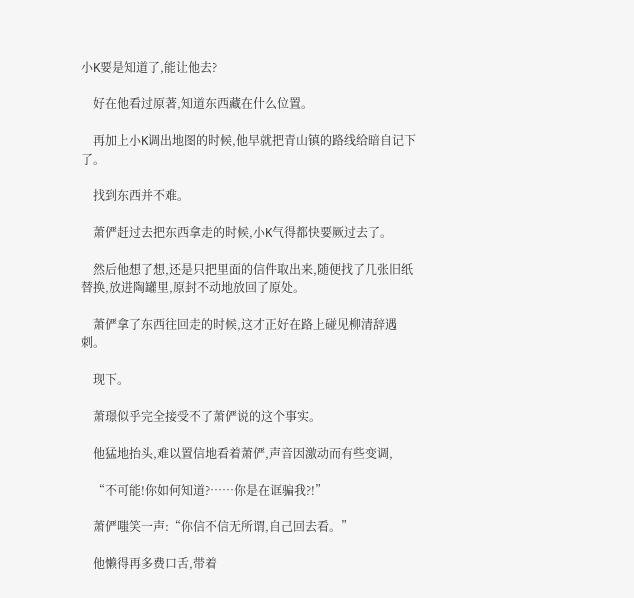小K要是知道了,能让他去?

    好在他看过原著,知道东西藏在什么位置。

    再加上小K调出地图的时候,他早就把青山镇的路线给暗自记下了。

    找到东西并不难。

    萧俨赶过去把东西拿走的时候,小K气得都快要厥过去了。

    然后他想了想,还是只把里面的信件取出来,随便找了几张旧纸替换,放进陶罐里,原封不动地放回了原处。

    萧俨拿了东西往回走的时候,这才正好在路上碰见柳清辞遇刺。

    现下。

    萧璟似乎完全接受不了萧俨说的这个事实。

    他猛地抬头,难以置信地看着萧俨,声音因激动而有些变调,

    “不可能!你如何知道?……你是在诓骗我?!”

    萧俨嗤笑一声:“你信不信无所谓,自己回去看。”

    他懒得再多费口舌,带着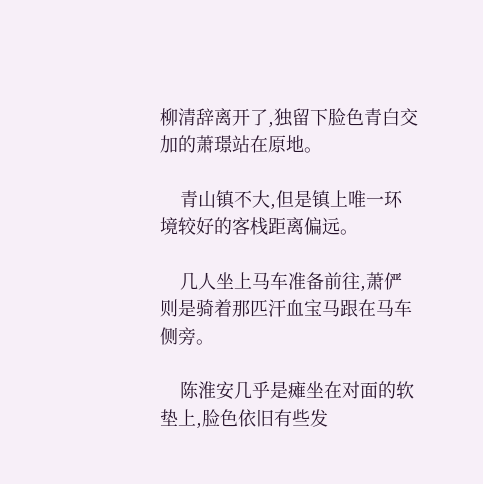柳清辞离开了,独留下脸色青白交加的萧璟站在原地。

    青山镇不大,但是镇上唯一环境较好的客栈距离偏远。

    几人坐上马车准备前往,萧俨则是骑着那匹汗血宝马跟在马车侧旁。

    陈淮安几乎是瘫坐在对面的软垫上,脸色依旧有些发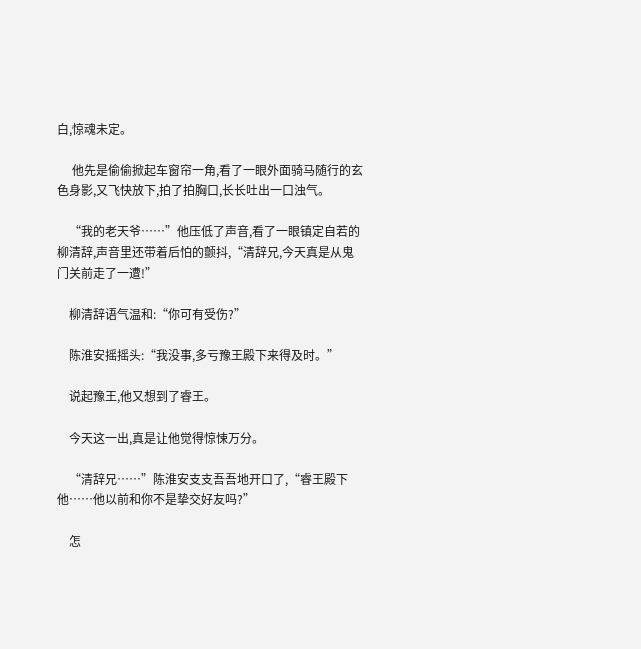白,惊魂未定。

     他先是偷偷掀起车窗帘一角,看了一眼外面骑马随行的玄色身影,又飞快放下,拍了拍胸口,长长吐出一口浊气。

    “我的老天爷……”他压低了声音,看了一眼镇定自若的柳清辞,声音里还带着后怕的颤抖,“清辞兄,今天真是从鬼门关前走了一遭!”

    柳清辞语气温和:“你可有受伤?”

    陈淮安摇摇头:“我没事,多亏豫王殿下来得及时。”

    说起豫王,他又想到了睿王。

    今天这一出,真是让他觉得惊悚万分。

    “清辞兄……”陈淮安支支吾吾地开口了,“睿王殿下他……他以前和你不是挚交好友吗?”

    怎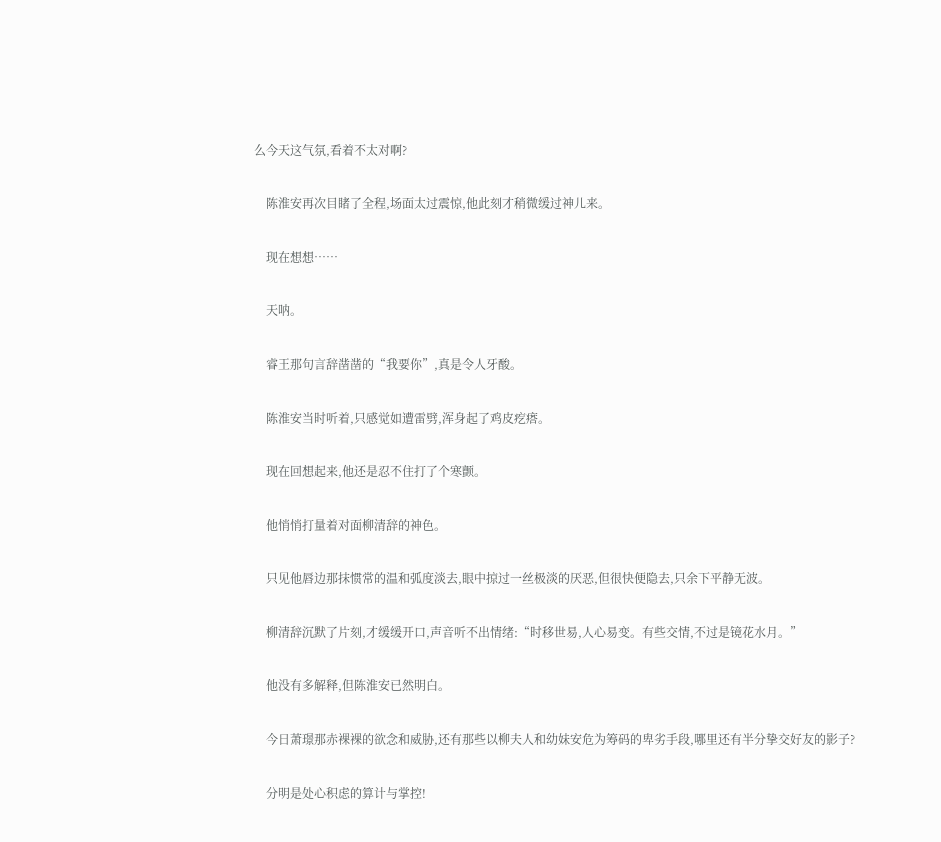么今天这气氛,看着不太对啊?

    陈淮安再次目睹了全程,场面太过震惊,他此刻才稍微缓过神儿来。

    现在想想……

    天呐。

    睿王那句言辞凿凿的“我要你”,真是令人牙酸。

    陈淮安当时听着,只感觉如遭雷劈,浑身起了鸡皮疙瘩。

    现在回想起来,他还是忍不住打了个寒颤。

    他悄悄打量着对面柳清辞的神色。

    只见他唇边那抹惯常的温和弧度淡去,眼中掠过一丝极淡的厌恶,但很快便隐去,只余下平静无波。

    柳清辞沉默了片刻,才缓缓开口,声音听不出情绪:“时移世易,人心易变。有些交情,不过是镜花水月。”

    他没有多解释,但陈淮安已然明白。

    今日萧璟那赤裸裸的欲念和威胁,还有那些以柳夫人和幼妹安危为筹码的卑劣手段,哪里还有半分挚交好友的影子?

    分明是处心积虑的算计与掌控!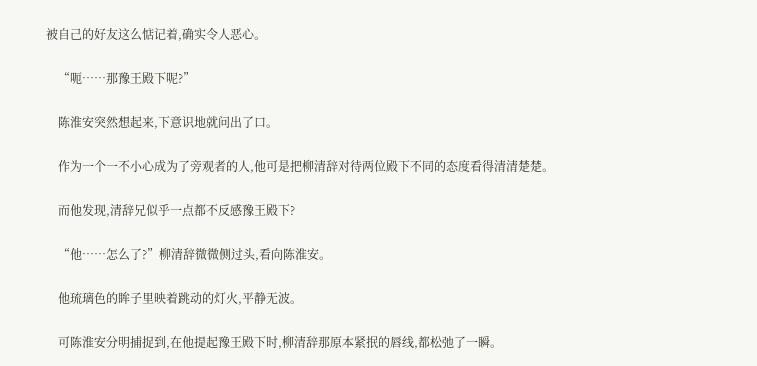被自己的好友这么惦记着,确实令人恶心。

    “呃……那豫王殿下呢?”

    陈淮安突然想起来,下意识地就问出了口。

    作为一个一不小心成为了旁观者的人,他可是把柳清辞对待两位殿下不同的态度看得清清楚楚。

    而他发现,清辞兄似乎一点都不反感豫王殿下?

    “他……怎么了?”柳清辞微微侧过头,看向陈淮安。

    他琉璃色的眸子里映着跳动的灯火,平静无波。

    可陈淮安分明捕捉到,在他提起豫王殿下时,柳清辞那原本紧抿的唇线,都松弛了一瞬。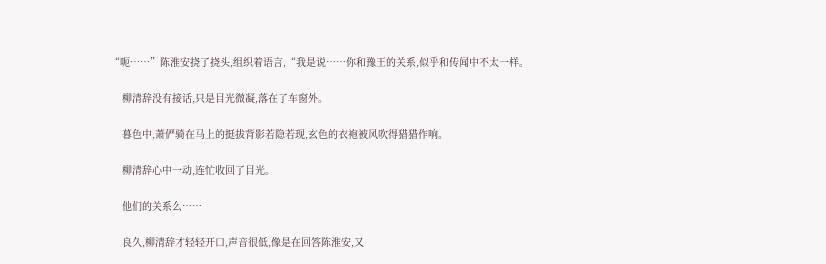“呃……”陈淮安挠了挠头,组织着语言,“我是说……你和豫王的关系,似乎和传闻中不太一样。

    柳清辞没有接话,只是目光微凝,落在了车窗外。

    暮色中,萧俨骑在马上的挺拔背影若隐若现,玄色的衣袍被风吹得猎猎作响。

    柳清辞心中一动,连忙收回了目光。

    他们的关系么……

    良久,柳清辞才轻轻开口,声音很低,像是在回答陈淮安,又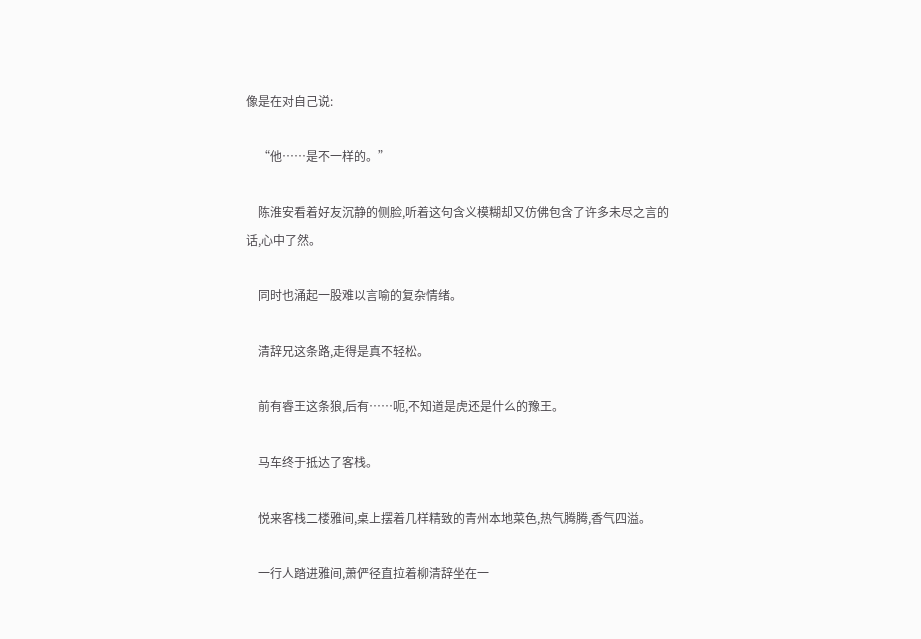像是在对自己说:

    “他……是不一样的。”

    陈淮安看着好友沉静的侧脸,听着这句含义模糊却又仿佛包含了许多未尽之言的话,心中了然。

    同时也涌起一股难以言喻的复杂情绪。

    清辞兄这条路,走得是真不轻松。

    前有睿王这条狼,后有……呃,不知道是虎还是什么的豫王。

    马车终于抵达了客栈。

    悦来客栈二楼雅间,桌上摆着几样精致的青州本地菜色,热气腾腾,香气四溢。

    一行人踏进雅间,萧俨径直拉着柳清辞坐在一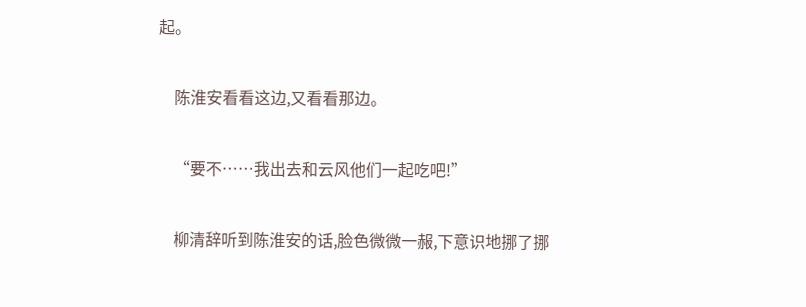起。

    陈淮安看看这边,又看看那边。

    “要不……我出去和云风他们一起吃吧!”

    柳清辞听到陈淮安的话,脸色微微一赧,下意识地挪了挪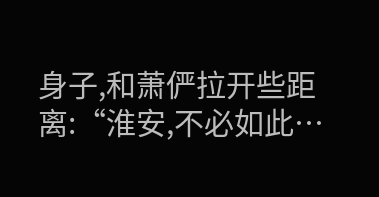身子,和萧俨拉开些距离:“淮安,不必如此…